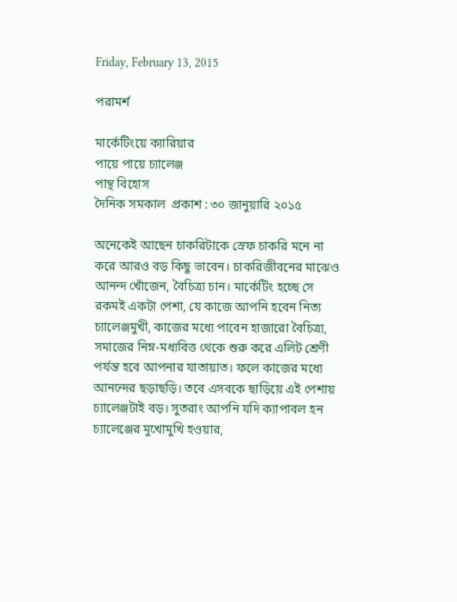Friday, February 13, 2015

পরামর্শ

মার্কেটিংয়ে ক্যারিয়ার
পায়ে পায়ে চ্যালেঞ্জ
পান্থ বিহোস
দৈনিক সমকাল  প্রকাশ : ৩০ জানুয়ারি ২০১৫

অনেকেই আছেন চাকরিটাকে স্রেফ চাকরি মনে না করে আরও বড় কিছু ভাবেন। চাকরিজীবনের মাঝেও আনন্দ খোঁজেন, বৈচিত্র্য চান। মার্কেটিং হচ্ছে সে রকমই একটা পেশা, যে কাজে আপনি হবেন নিত্য চ্যালেঞ্জমুখী, কাজের মধ্যে পাবেন হাজারো বৈচিত্র্য, সমাজের নিম্ন-মধ্যবিত্ত থেকে শুরু করে এলিট শ্রেণী পর্যন্ত হবে আপনার যাতায়াত। ফলে কাজের মধ্যে আনন্দের ছড়াছড়ি। তবে এসবকে ছাড়িয়ে এই পেশায় চ্যালেঞ্জটাই বড়। সুতরাং আপনি যদি ক্যাপাবল হন চ্যালেঞ্জের মুখোমুখি হওয়ার,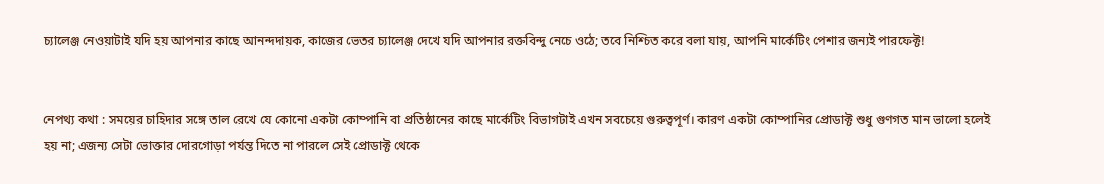চ্যালেঞ্জ নেওয়াটাই যদি হয় আপনার কাছে আনন্দদায়ক, কাজের ভেতর চ্যালেঞ্জ দেখে যদি আপনার রক্তবিন্দু নেচে ওঠে; তবে নিশ্চিত করে বলা যায়, আপনি মার্কেটিং পেশার জন্যই পারফেক্ট!


নেপথ্য কথা : সময়ের চাহিদার সঙ্গে তাল রেখে যে কোনো একটা কোম্পানি বা প্রতিষ্ঠানের কাছে মার্কেটিং বিভাগটাই এখন সবচেয়ে গুরুত্বপূর্ণ। কারণ একটা কোম্পানির প্রোডাক্ট শুধু গুণগত মান ভালো হলেই হয় না; এজন্য সেটা ভোক্তার দোরগোড়া পর্যন্ত দিতে না পারলে সেই প্রোডাক্ট থেকে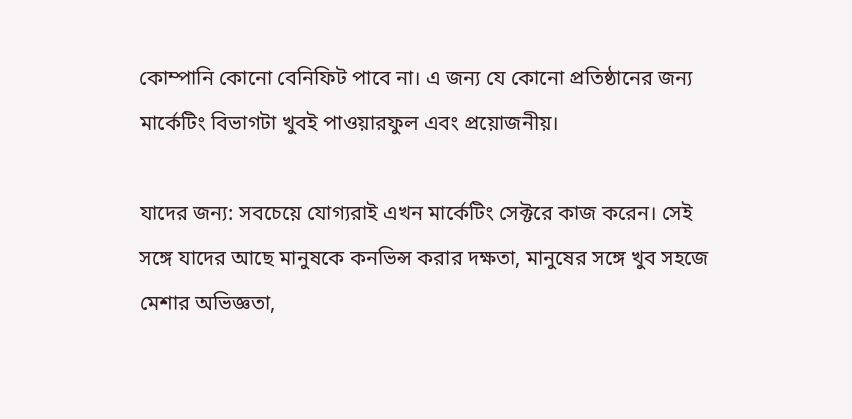কোম্পানি কোনো বেনিফিট পাবে না। এ জন্য যে কোনো প্রতিষ্ঠানের জন্য মার্কেটিং বিভাগটা খুবই পাওয়ারফুল এবং প্রয়োজনীয়।

যাদের জন্য: সবচেয়ে যোগ্যরাই এখন মার্কেটিং সেক্টরে কাজ করেন। সেই সঙ্গে যাদের আছে মানুষকে কনভিন্স করার দক্ষতা, মানুষের সঙ্গে খুব সহজে মেশার অভিজ্ঞতা,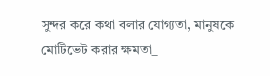সুন্দর করে কথা বলার যোগ্যতা, মানুষকে মোটিভেট করার ক্ষমতা_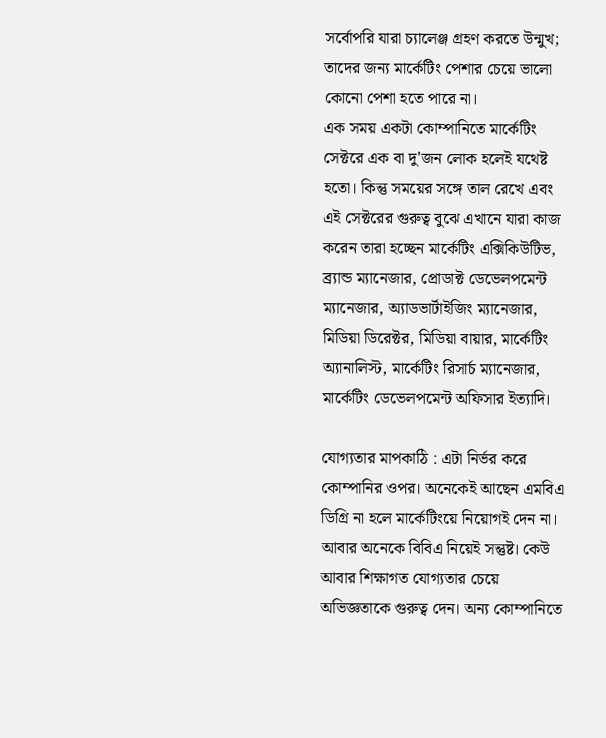সর্বোপরি যারা চ্যালেঞ্জ গ্রহণ করতে উন্মুখ; তাদের জন্য মার্কেটিং পেশার চেয়ে ভালো কোনো পেশা হতে পারে না।
এক সময় একটা কোম্পানিতে মার্কেটিং সেক্টরে এক বা দু'জন লোক হলেই যথেষ্ট হতো। কিন্তু সময়ের সঙ্গে তাল রেখে এবং এই সেক্টরের গুরুত্ব বুঝে এখানে যারা কাজ করেন তারা হচ্ছেন মার্কেটিং এক্সিকিউটিভ, ব্র্যান্ড ম্যানেজার, প্রোডাক্ট ডেভেলপমেন্ট ম্যানেজার, অ্যাডভার্টাইজিং ম্যানেজার, মিডিয়া ডিরেক্টর, মিডিয়া বায়ার, মার্কেটিং অ্যানালিস্ট, মার্কেটিং রিসার্চ ম্যানেজার, মার্কেটিং ডেভেলপমেন্ট অফিসার ইত্যাদি।

যোগ্যতার মাপকাঠি : এটা নির্ভর করে কোম্পানির ওপর। অনেকেই আছেন এমবিএ ডিগ্রি না হলে মার্কেটিংয়ে নিয়োগই দেন না। আবার অনেকে বিবিএ নিয়েই সন্তুষ্ট। কেউ আবার শিক্ষাগত যোগ্যতার চেয়ে অভিজ্ঞতাকে গুরুত্ব দেন। অন্য কোম্পানিতে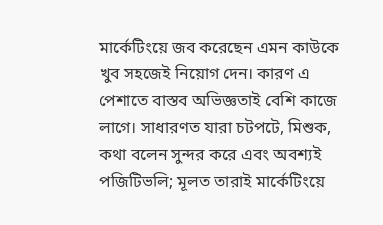মার্কেটিংয়ে জব করেছেন এমন কাউকে খুব সহজেই নিয়োগ দেন। কারণ এ পেশাতে বাস্তব অভিজ্ঞতাই বেশি কাজে লাগে। সাধারণত যারা চটপটে, মিশুক, কথা বলেন সুন্দর করে এবং অবশ্যই পজিটিভলি; মূলত তারাই মার্কেটিংয়ে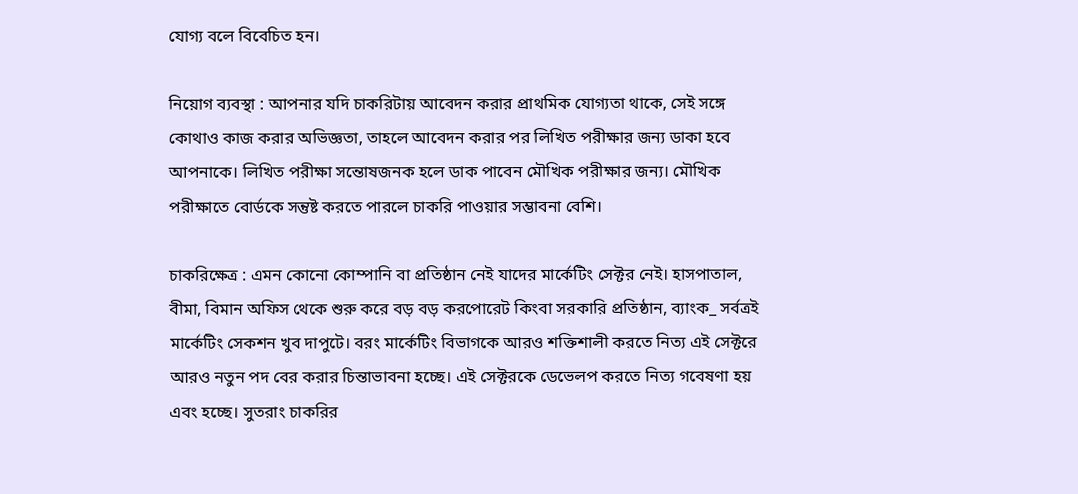যোগ্য বলে বিবেচিত হন।

নিয়োগ ব্যবস্থা : আপনার যদি চাকরিটায় আবেদন করার প্রাথমিক যোগ্যতা থাকে, সেই সঙ্গে কোথাও কাজ করার অভিজ্ঞতা, তাহলে আবেদন করার পর লিখিত পরীক্ষার জন্য ডাকা হবে আপনাকে। লিখিত পরীক্ষা সন্তোষজনক হলে ডাক পাবেন মৌখিক পরীক্ষার জন্য। মৌখিক পরীক্ষাতে বোর্ডকে সন্তুষ্ট করতে পারলে চাকরি পাওয়ার সম্ভাবনা বেশি।

চাকরিক্ষেত্র : এমন কোনো কোম্পানি বা প্রতিষ্ঠান নেই যাদের মার্কেটিং সেক্টর নেই। হাসপাতাল, বীমা, বিমান অফিস থেকে শুরু করে বড় বড় করপোরেট কিংবা সরকারি প্রতিষ্ঠান, ব্যাংক_ সর্বত্রই মার্কেটিং সেকশন খুব দাপুটে। বরং মার্কেটিং বিভাগকে আরও শক্তিশালী করতে নিত্য এই সেক্টরে আরও নতুন পদ বের করার চিন্তাভাবনা হচ্ছে। এই সেক্টরকে ডেভেলপ করতে নিত্য গবেষণা হয় এবং হচ্ছে। সুতরাং চাকরির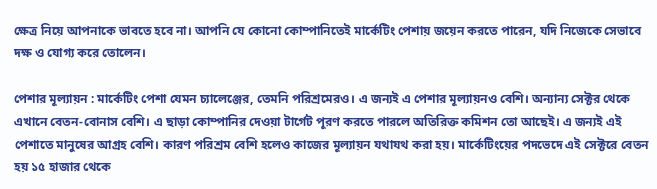ক্ষেত্র নিয়ে আপনাকে ভাবতে হবে না। আপনি যে কোনো কোম্পানিতেই মার্কেটিং পেশায় জয়েন করতে পারেন, যদি নিজেকে সেভাবে দক্ষ ও যোগ্য করে তোলেন।

পেশার মূল্যায়ন : মার্কেটিং পেশা যেমন চ্যালেঞ্জের, তেমনি পরিশ্রমেরও। এ জন্যই এ পেশার মূল্যায়নও বেশি। অন্যান্য সেক্টর থেকে এখানে বেতন-বোনাস বেশি। এ ছাড়া কোম্পানির দেওয়া টার্গেট পূরণ করতে পারলে অতিরিক্ত কমিশন তো আছেই। এ জন্যই এই পেশাতে মানুষের আগ্রহ বেশি। কারণ পরিশ্রম বেশি হলেও কাজের মূল্যায়ন যথাযথ করা হয়। মার্কেটিংয়ের পদভেদে এই সেক্টরে বেতন হয় ১৫ হাজার থেকে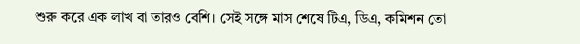শুরু করে এক লাখ বা তারও বেশি। সেই সঙ্গে মাস শেষে টিএ, ডিএ, কমিশন তো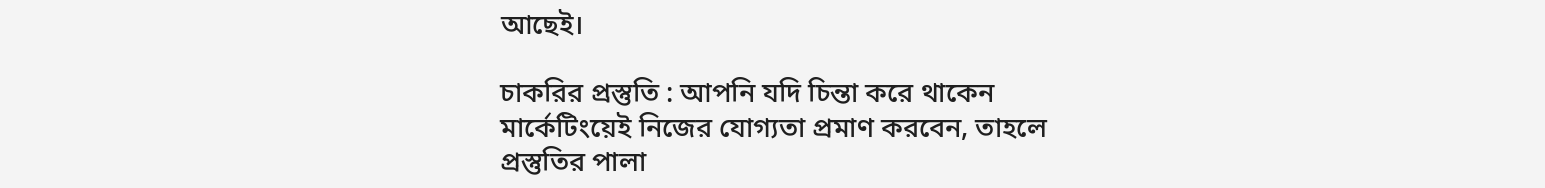আছেই।

চাকরির প্রস্তুতি : আপনি যদি চিন্তা করে থাকেন মার্কেটিংয়েই নিজের যোগ্যতা প্রমাণ করবেন, তাহলে প্রস্তুতির পালা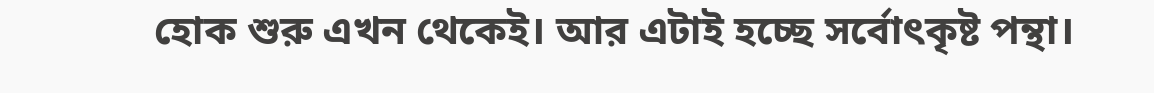হোক শুরু এখন থেকেই। আর এটাই হচ্ছে সর্বোৎকৃষ্ট পন্থা।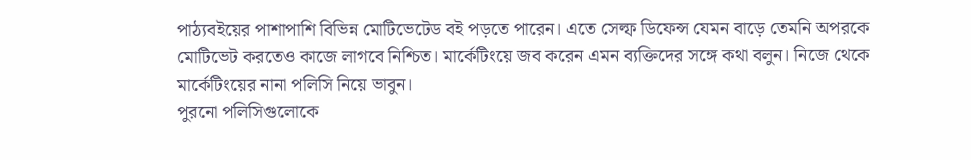পাঠ্যবইয়ের পাশাপাশি বিভিন্ন মোটিভেটেড বই পড়তে পারেন। এতে সেল্ফ ডিফেন্স যেমন বাড়ে তেমনি অপরকে মোটিভেট করতেও কাজে লাগবে নিশ্চিত। মার্কেটিংয়ে জব করেন এমন ব্যক্তিদের সঙ্গে কথা বলুন। নিজে থেকে মার্কেটিংয়ের নানা পলিসি নিয়ে ভাবুন।
পুরনো পলিসিগুলোকে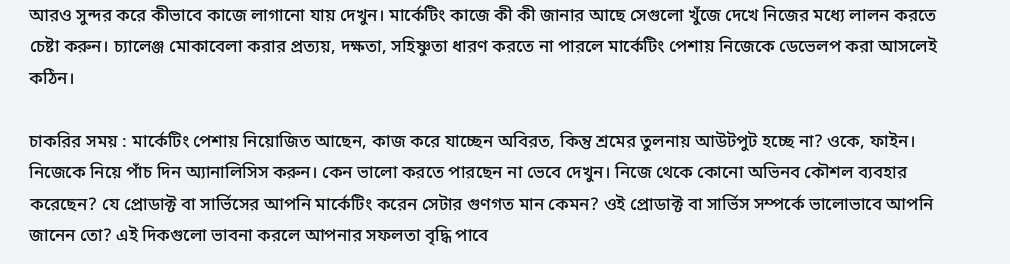আরও সুন্দর করে কীভাবে কাজে লাগানো যায় দেখুন। মার্কেটিং কাজে কী কী জানার আছে সেগুলো খুঁজে দেখে নিজের মধ্যে লালন করতে চেষ্টা করুন। চ্যালেঞ্জ মোকাবেলা করার প্রত্যয়, দক্ষতা, সহিষ্ণুতা ধারণ করতে না পারলে মার্কেটিং পেশায় নিজেকে ডেভেলপ করা আসলেই কঠিন।

চাকরির সময় : মার্কেটিং পেশায় নিয়োজিত আছেন, কাজ করে যাচ্ছেন অবিরত, কিন্তু শ্রমের তুলনায় আউটপুট হচ্ছে না? ওকে, ফাইন। নিজেকে নিয়ে পাঁচ দিন অ্যানালিসিস করুন। কেন ভালো করতে পারছেন না ভেবে দেখুন। নিজে থেকে কোনো অভিনব কৌশল ব্যবহার করেছেন? যে প্রোডাক্ট বা সার্ভিসের আপনি মার্কেটিং করেন সেটার গুণগত মান কেমন? ওই প্রোডাক্ট বা সার্ভিস সম্পর্কে ভালোভাবে আপনি জানেন তো? এই দিকগুলো ভাবনা করলে আপনার সফলতা বৃদ্ধি পাবে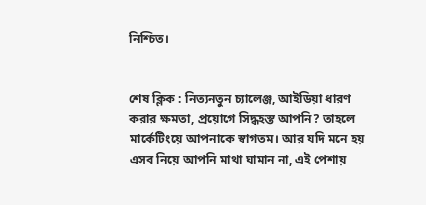নিশ্চিত।


শেষ ক্লিক : নিত্যনতুন চ্যালেঞ্জ, আইডিয়া ধারণ করার ক্ষমতা, প্রয়োগে সিদ্ধহস্ত আপনি? তাহলে মার্কেটিংয়ে আপনাকে স্বাগতম। আর যদি মনে হয় এসব নিয়ে আপনি মাথা ঘামান না, এই পেশায়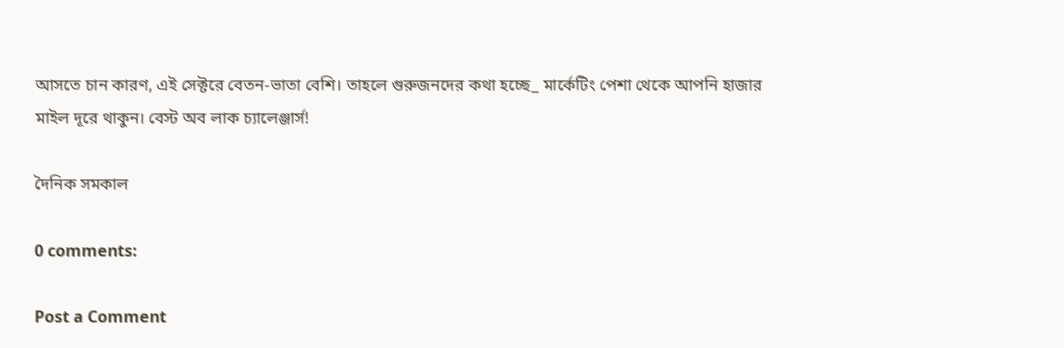আসতে চান কারণ, এই সেক্টরে বেতন-ভাতা বেশি। তাহলে গুরুজনদের কথা হচ্ছে_ মার্কেটিং পেশা থেকে আপনি হাজার মাইল দূরে থাকুন। বেস্ট অব লাক চ্যালেঞ্জার্স!

দৈনিক সমকাল

0 comments:

Post a Comment